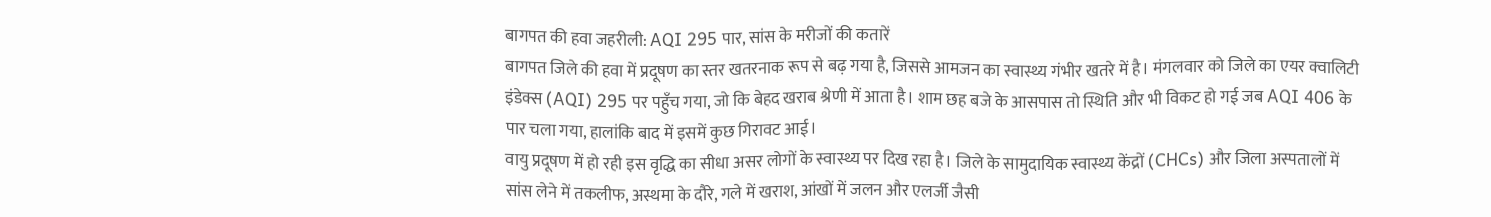बागपत की हवा जहरीली: AQI 295 पार, सांस के मरीजों की कतारें
बागपत जिले की हवा में प्रदूषण का स्तर खतरनाक रूप से बढ़ गया है, जिससे आमजन का स्वास्थ्य गंभीर खतरे में है। मंगलवार को जिले का एयर क्वालिटी इंडेक्स (AQI) 295 पर पहुँच गया, जो कि बेहद खराब श्रेणी में आता है। शाम छह बजे के आसपास तो स्थिति और भी विकट हो गई जब AQI 406 के पार चला गया, हालांकि बाद में इसमें कुछ गिरावट आई।
वायु प्रदूषण में हो रही इस वृद्धि का सीधा असर लोगों के स्वास्थ्य पर दिख रहा है। जिले के सामुदायिक स्वास्थ्य केंद्रों (CHCs) और जिला अस्पतालों में सांस लेने में तकलीफ, अस्थमा के दौरे, गले में खराश, आंखों में जलन और एलर्जी जैसी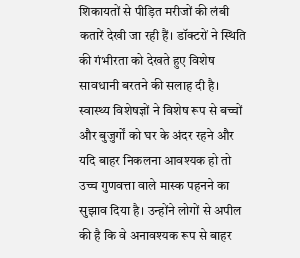शिकायतों से पीड़ित मरीजों की लंबी कतारें देखी जा रही हैं। डॉक्टरों ने स्थिति की गंभीरता को देखते हुए विशेष सावधानी बरतने की सलाह दी है।
स्वास्थ्य विशेषज्ञों ने विशेष रूप से बच्चों और बुजुर्गों को घर के अंदर रहने और यदि बाहर निकलना आवश्यक हो तो उच्च गुणवत्ता वाले मास्क पहनने का सुझाव दिया है। उन्होंने लोगों से अपील की है कि वे अनावश्यक रूप से बाहर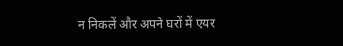न निकलें और अपने घरों में एयर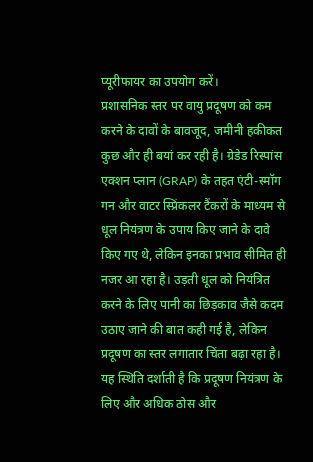प्यूरीफायर का उपयोग करें।
प्रशासनिक स्तर पर वायु प्रदूषण को कम करने के दावों के बावजूद, जमीनी हकीकत कुछ और ही बयां कर रही है। ग्रेडेड रिस्पांस एक्शन प्लान (GRAP) के तहत एंटी-स्मॉग गन और वाटर स्प्रिंकलर टैंकरों के माध्यम से धूल नियंत्रण के उपाय किए जाने के दावे किए गए थे, लेकिन इनका प्रभाव सीमित ही नजर आ रहा है। उड़ती धूल को नियंत्रित करने के लिए पानी का छिड़काव जैसे कदम उठाए जाने की बात कही गई है, लेकिन प्रदूषण का स्तर लगातार चिंता बढ़ा रहा है। यह स्थिति दर्शाती है कि प्रदूषण नियंत्रण के लिए और अधिक ठोस और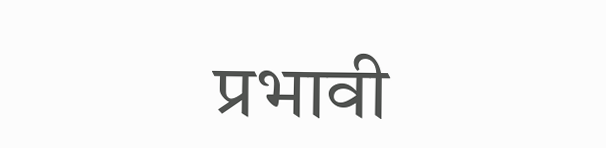प्रभावी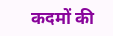कदमों की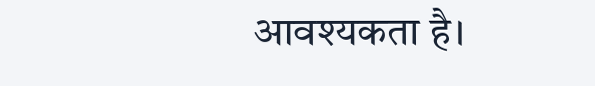आवश्यकता है।